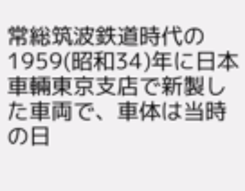常総筑波鉄道時代の1959(昭和34)年に日本車輛東京支店で新製した車両で、車体は当時の日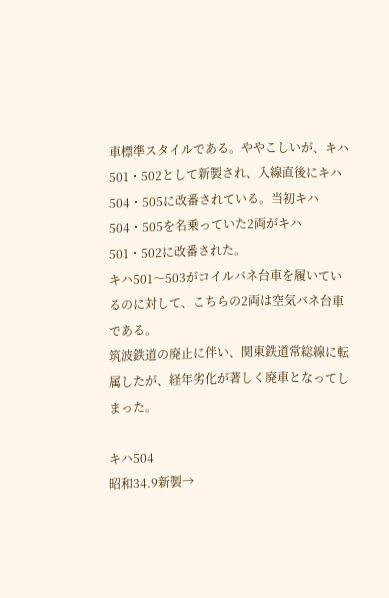車標準スタイルである。ややこしいが、キハ501・502として新製され、入線直後にキハ504・505に改番されている。当初キハ504・505を名乗っていた2両がキハ501・502に改番された。
キハ501〜503がコイルバネ台車を履いているのに対して、こちらの2両は空気バネ台車である。
筑波鉄道の廃止に伴い、関東鉄道常総線に転属したが、経年劣化が著しく廃車となってしまった。

キハ504
昭和34.9新製→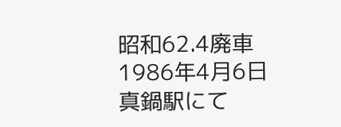昭和62.4廃車
1986年4月6日 真鍋駅にて